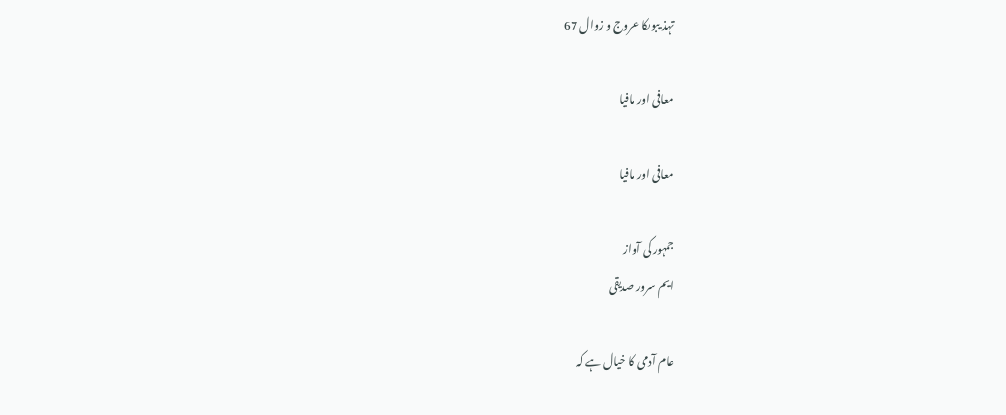تہذ یبوںکا عروج و زوال 67

معافی اور مافیا

معافی اور مافیا

جمہور کی آواز
ایم سرور صدیقی

عام آدمی کا خیال ہے کہ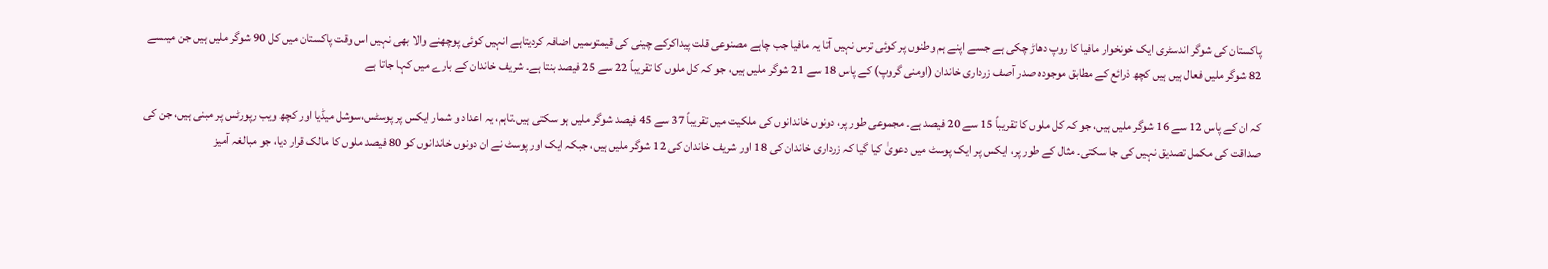پاکستان کی شوگر اندسٹری ایک خونخوار مافیا کا روپ دھاڑ چکی ہے جسے اپنے ہم وطنوں پر کوئی ترس نہیں آتا یہ مافیا جب چاہے مصنوعی قلت پیداکرکے چینی کی قیمتوںمیں اضافہ کردیتاہے انہیں کوئی پوچھنے والا بھی نہیں اس وقت پاکستان میں کل 90 شوگر ملیں ہیں جن میںسے 82 شوگر ملیں فعال ہیں ہیں کچھ ذرائع کے مطابق موجودہ صدر آصف زرداری خاندان (اومنی گروپ) کے پاس 18 سے 21 شوگر ملیں ہیں، جو کہ کل ملوں کا تقریباً 22 سے 25 فیصد بنتا ہے۔ شریف خاندان کے بارے میں کہا جاتا ہے

کہ ان کے پاس 12 سے 16 شوگر ملیں ہیں، جو کہ کل ملوں کا تقریباً 15 سے 20 فیصد ہے۔ مجموعی طور پر، دونوں خاندانوں کی ملکیت میں تقریباً 37 سے 45 فیصد شوگر ملیں ہو سکتی ہیں۔تاہم، یہ اعداد و شمار ایکس پر پوسٹس،سوشل میڈیا اور کچھ ویب رپورٹس پر مبنی ہیں، جن کی صداقت کی مکمل تصدیق نہیں کی جا سکتی۔ مثال کے طور پر، ایکس پر ایک پوسٹ میں دعویٰ کیا گیا کہ زرداری خاندان کی 18 اور شریف خاندان کی 12 شوگر ملیں ہیں، جبکہ ایک اور پوسٹ نے ان دونوں خاندانوں کو 80 فیصد ملوں کا مالک قرار دیا، جو مبالغہ آمیز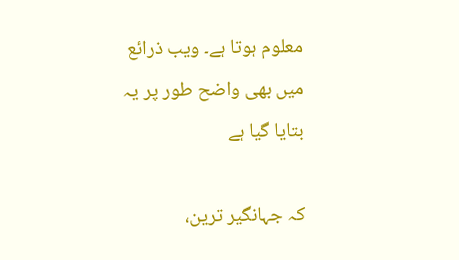معلوم ہوتا ہے۔ ویب ذرائع میں بھی واضح طور پر یہ بتایا گیا ہے

کہ جہانگیر ترین،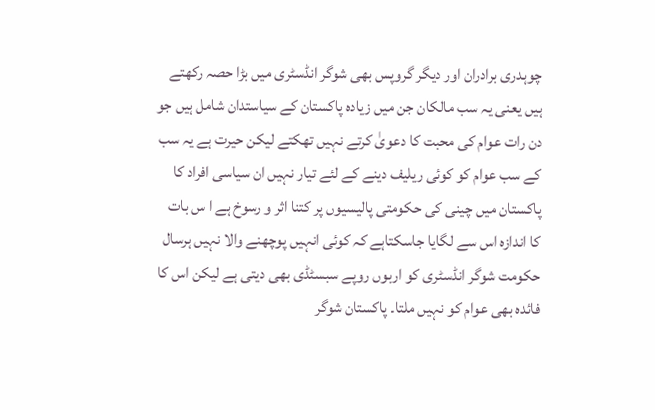چوہدری برادران اور دیگر گروپس بھی شوگر انڈسٹری میں بڑا حصہ رکھتے ہیں یعنی یہ سب مالکان جن میں زیادہ پاکستان کے سیاستدان شامل ہیں جو دن رات عوام کی محبت کا دعویٰ کرتے نہیں تھکتے لیکن حیرت ہے یہ سب کے سب عوام کو کوئی ریلیف دینے کے لئے تیار نہیں ان سیاسی افراد کا پاکستان میں چینی کی حکومتی پالیسیوں پر کتنا اثر و رسوخ ہے ا س بات کا اندازہ اس سے لگایا جاسکتاہے کہ کوئی انہیں پوچھنے والا نہیں ہرسال حکومت شوگر انڈسٹری کو اربوں روپے سبسٹڈی بھی دیتی ہے لیکن اس کا فائدہ بھی عوام کو نہیں ملتا۔ پاکستان شوگر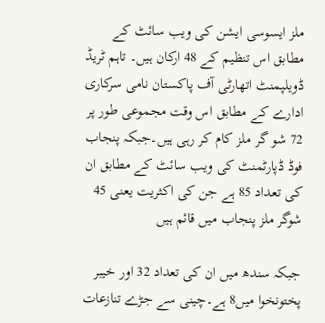ملز ایسوسی ایشن کی ویب سائٹ کے مطابق اس تنظیم کے 48 ارکان ہیں۔ تاہم ٹریڈ ڈویلپمنٹ اتھارٹی آف پاکستان نامی سرکاری ادارے کے مطابق اس وقت مجموعی طور پر 72 شو گر ملز کام کر رہی ہیں۔جبکہ پنجاب فوڈ ڈپارٹمنٹ کی ویب سائٹ کے مطابق ان کی تعداد 85 ہے جن کی اکثریت یعنی 45 شوگر ملز پنجاب میں قائم ہیں

جبکہ سندھ میں ان کی تعداد 32 اور خیبر پختونخوا میں8 ہے۔چینی سے جڑے تنازعات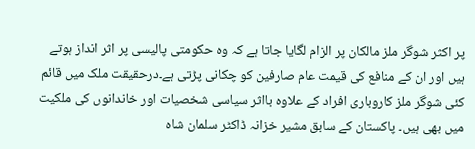پر اکثر شوگر ملز مالکان پر الزام لگایا جاتا ہے کہ وہ حکومتی پالیسی پر اثر انداز ہوتے ہیں اور ان کے منافع کی قیمت عام صارفین کو چکانی پڑتی ہے۔درحقیقت ملک میں قائم کئی شوگر ملز کاروباری افراد کے علاوہ بااثر سیاسی شخصیات اور خاندانوں کی ملکیت میں بھی ہیں۔ پاکستان کے سابق مشیر خزانہ ڈاکٹر سلمان شاہ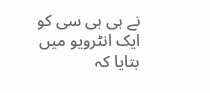نے بی بی سی کو ایک انٹرویو میں بتایا کہ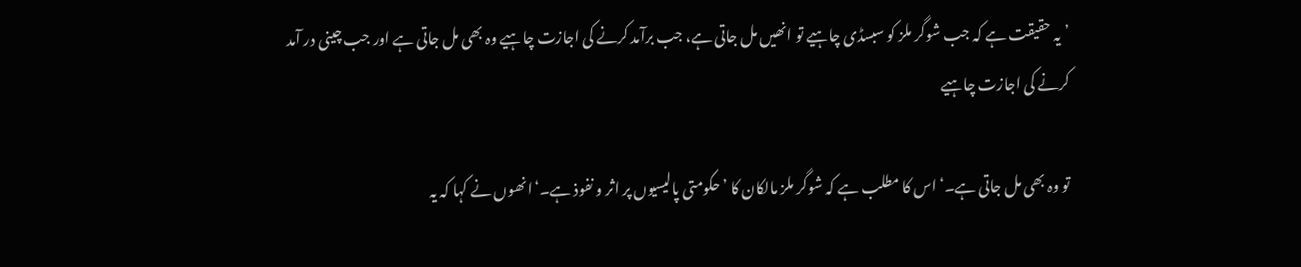’یہ حقیقت ہے کہ جب شوگر ملز کو سبسڈی چاہیے تو انھیں مل جاتی ہے، جب برآمد کرنے کی اجازت چاہیے وہ بھی مل جاتی ہے اور جب چینی در آمد کرنے کی اجازت چاہیے

تو وہ بھی مل جاتی ہے۔‘ اس کا مطلب ہے کہ شوگر ملز مالکان کا ’حکومتی پالیسیوں پر اثر و نفوذ ہے۔‘انھوں نے کہا کہ یہ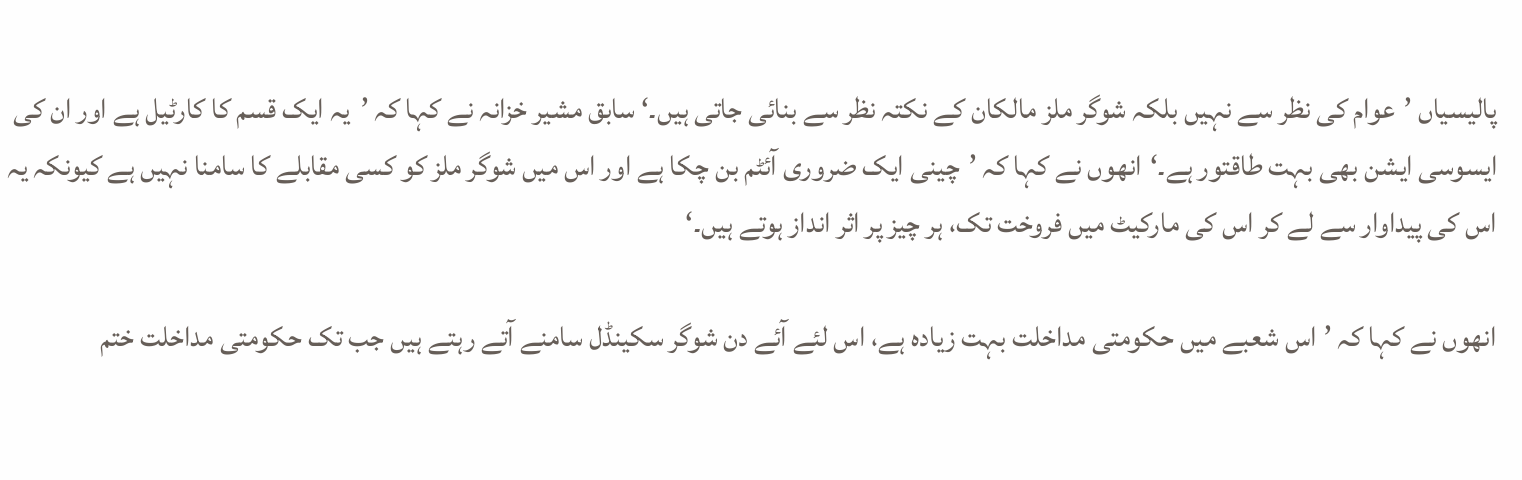پالیسیاں ’عوام کی نظر سے نہیں بلکہ شوگر ملز مالکان کے نکتہ نظر سے بنائی جاتی ہیں۔‘ سابق مشیر خزانہ نے کہا کہ ’یہ ایک قسم کا کارٹیل ہے اور ان کی ایسوسی ایشن بھی بہت طاقتور ہے۔‘انھوں نے کہا کہ ’چینی ایک ضروری آئٹم بن چکا ہے اور اس میں شوگر ملز کو کسی مقابلے کا سامنا نہیں ہے کیونکہ یہ اس کی پیداوار سے لے کر اس کی مارکیٹ میں فروخت تک، ہر چیز پر اثر انداز ہوتے ہیں۔‘

انھوں نے کہا کہ ’اس شعبے میں حکومتی مداخلت بہت زیادہ ہے، اس لئے آئے دن شوگر سکینڈل سامنے آتے رہتے ہیں جب تک حکومتی مداخلت ختم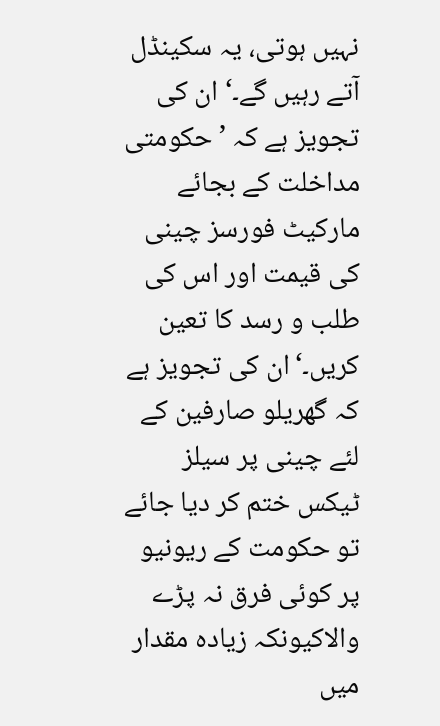نہیں ہوتی، یہ سکینڈل آتے رہیں گے۔‘ ان کی تجویز ہے کہ ’حکومتی مداخلت کے بجائے مارکیٹ فورسز چینی کی قیمت اور اس کی طلب و رسد کا تعین کریں۔‘ان کی تجویز ہے کہ گھریلو صارفین کے لئے چینی پر سیلز ٹیکس ختم کر دیا جائے تو حکومت کے ریونیو پر کوئی فرق نہ پڑے والاکیونکہ زیادہ مقدار میں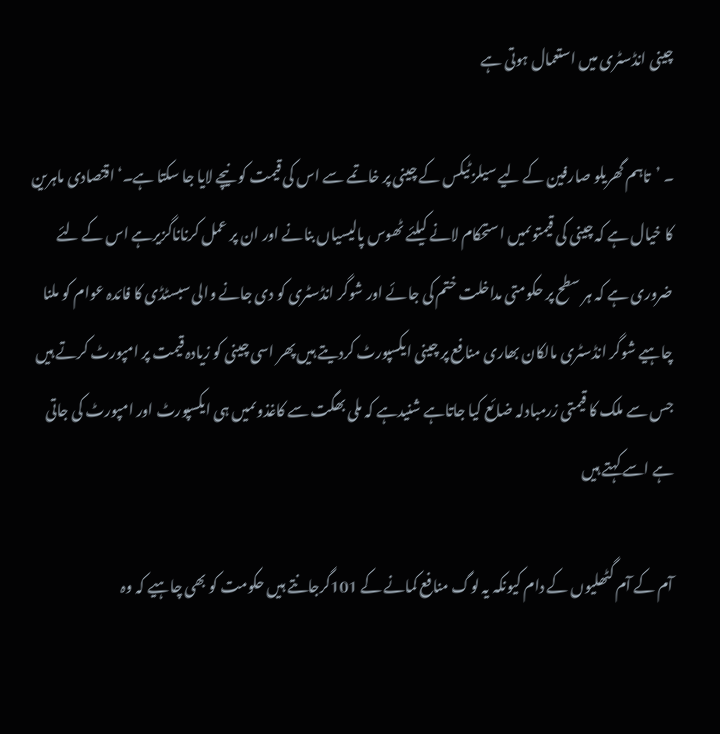چینی انڈسٹری میں استعمال ہوتی ہے

۔ ’تاہم گھریلو صارفین کے لیے سیلز ٹیکس کے چینی پر خاتمے سے اس کی قیمت کو نیچے لایا جا سکتا ہے۔‘ اقتصادی ماہرین کا خیال ہے کہ چینی کی قیمتوںمیں استحکام لانے کیلئے ٹھوس پالیسیاں بنانے اور ان پر عمل کرناناگزیرہے اس کے لئے ضروری ہے کہ ہر سطح پر حکومتی مداخلت ختم کی جائے اور شوگر انڈسٹری کو دی جانے والی سبسٹڈی کا فائدہ عوام کو ملنا چاہیے شوگر انڈسٹری مالکان بھاری منافع پر چینی ایکسپورٹ کردیتے ہیں پھر اسی چینی کو زیادہ قیمت پر امپورٹ کرتے ہیں جس سے ملک کا قیمتی زرمبادلہ ضائع کیا جاتاہے شنیدہے کہ ملی بھگت سے کاغذوںمیں ہی ایکسپورٹ اور امپورٹ کی جاتی ہے اسے کہتے ہیں

آم کے آم گٹھلیوں کے دام کیونکہ یہ لوگ منافع کمانے کے 101گرجانتے ہیں حکومت کو بھی چاہیے کہ وہ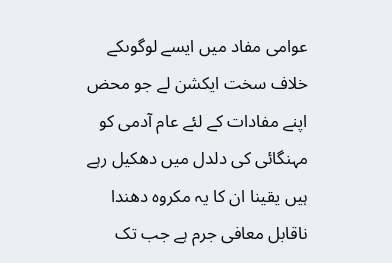عوامی مفاد میں ایسے لوگوںکے خلاف سخت ایکشن لے جو محض اپنے مفادات کے لئے عام آدمی کو مہنگائی کی دلدل میں دھکیل رہے ہیں یقینا ان کا یہ مکروہ دھندا ناقابل معافی جرم ہے جب تک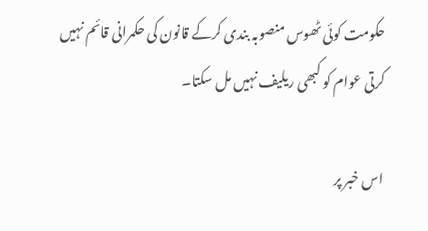حکومت کوئی ٹھوس منصوبہ بندی کرکے قانون کی حکمرانی قائم نہیں کرتی عوام کو کبھی ریلیف نہیں مل سکتا۔

اس خبر پر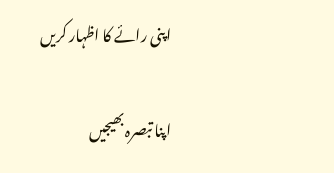اپنی رائے کا اظہار کریں

اپنا تبصرہ بھیجیں